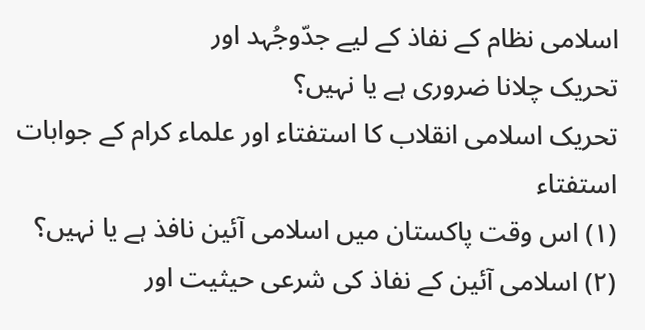اسلامی نظام کے نفاذ کے لیے جدّوجُہد اور
تحریک چلانا ضروری ہے یا نہیں؟
تحریک اسلامی انقلاب کا استفتاء اور علماء کرام کے جوابات
استفتاء
(۱) اس وقت پاکستان میں اسلامی آئین نافذ ہے یا نہیں؟
(۲) اسلامی آئین کے نفاذ کی شرعی حیثیت اور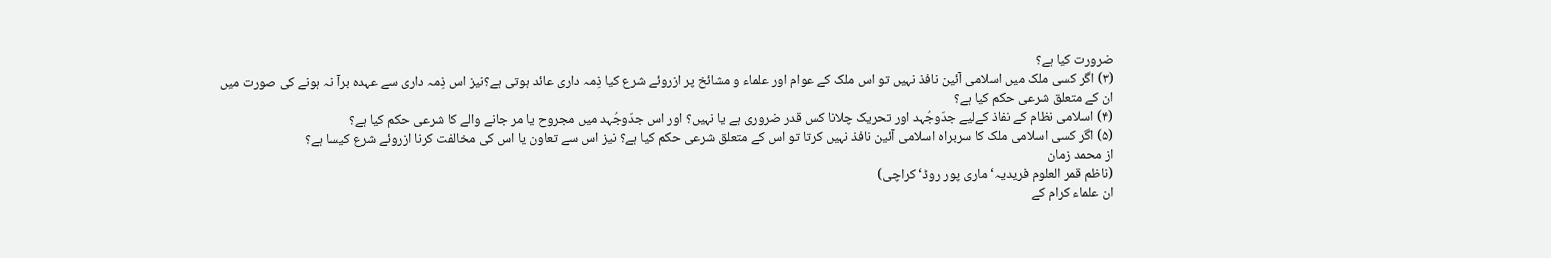ضرورت کیا ہے؟
(۳) اگر کسی ملک میں اسلامی آئین نافذ نہیں تو اس ملک کے عوام اور علماء و مشائخ پر ازروئے شرع کیا ذِمہ داری عائد ہوتی ہے؟نیز اس ذِمہ داری سے عہدہ برآ نہ ہونے کی صورت میں ان کے متعلق شرعی حکم کیا ہے؟
(۴) اسلامی نظام کے نفاذ کےلیے جدّوجُہد اور تحریک چلانا کس قدر ضروری ہے یا نہیں؟ اور اس جدّوجُہد میں مجروح یا مر جانے والے کا شرعی حکم کیا ہے؟
(۵) اگر کسی اسلامی ملک کا سربراہ اسلامی آئین نافذ نہیں کرتا تو اس کے متعلق شرعی حکم کیا ہے؟ نیز اس سے تعاون یا اس کی مخالفت کرنا ازروئے شرع کیسا ہے؟
از محمد زمان
(ناظم قمر العلوم فریدیہ‘ ماری پور روڈ‘ کراچی)
ان علماء کرام کے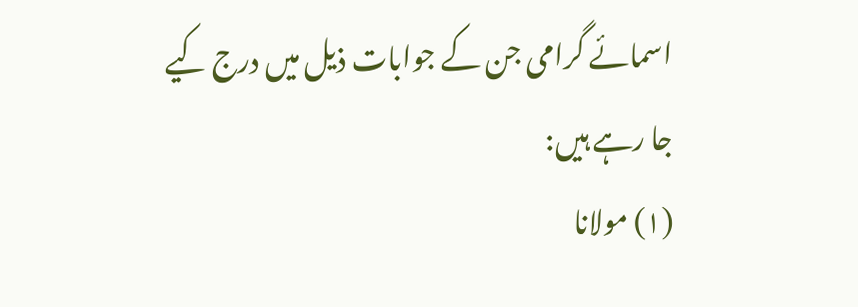اسمائے گرامی جن کے جوابات ذیل میں درج کیے جا رہے ہیں:
(۱) مولانا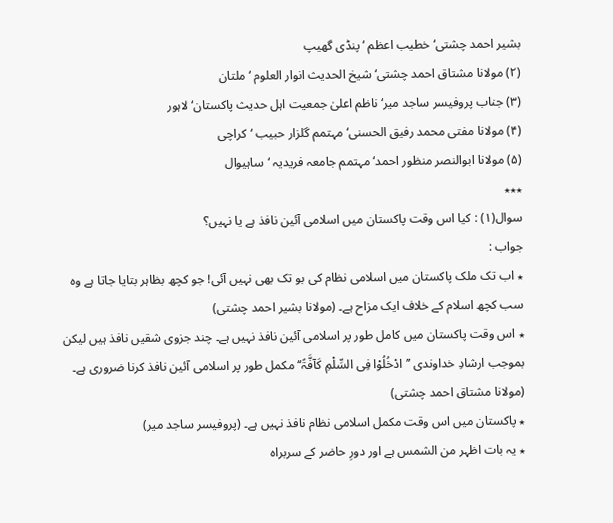بشیر احمد چشتی‘ خطیب اعظم ‘پنڈی گھیپ
(۲) مولانا مشتاق احمد چشتی‘ شیخ الحدیث انوار العلوم ‘ملتان
(۳) جناب پروفیسر ساجد میر‘ ناظم اعلیٰ جمعیت اہل حدیث پاکستان‘ لاہور
(۴) مولانا مفتی محمد رفیق الحسنی‘ مہتمم گلزار حبیب ‘کراچی
(۵) مولانا ابوالنصر منظور احمد‘ مہتمم جامعہ فریدیہ ‘ساہیوال
٭٭٭
سوال(۱) : کیا اس وقت پاکستان میں اسلامی آئین نافذ ہے یا نہیں؟
جواب :
٭ اب تک ملک پاکستان میں اسلامی نظام کی بو تک بھی نہیں آئی! جو کچھ بظاہر بتایا جاتا ہے وہ سب کچھ اسلام کے خلاف ایک مزاح ہے۔ (مولانا بشیر احمد چشتی)
٭ اس وقت پاکستان میں کامل طور پر اسلامی آئین نافذ نہیں ہے۔ چند جزوی شقیں نافذ ہیں لیکن بموجب ارشادِ خداوندی ’’ادْخُلُوْا فِی السِّلْمِ کَآفَّۃً‘‘ مکمل طور پر اسلامی آئین نافذ کرنا ضروری ہے۔ (مولانا مشتاق احمد چشتی)
٭ پاکستان میں اس وقت مکمل اسلامی نظام نافذ نہیں ہے۔ (پروفیسر ساجد میر)
٭ یہ بات اظہر من الشمس ہے اور دورِ حاضر کے سربراہ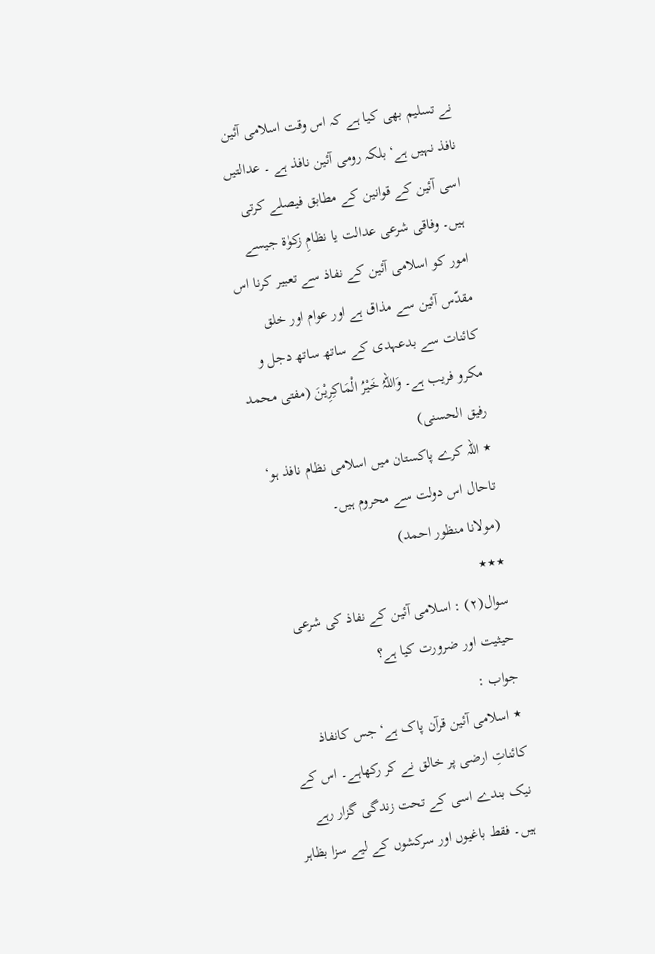نے تسلیم بھی کیا ہے کہ اس وقت اسلامی آئین نافذ نہیں ہے‘ بلکہ رومی آئین نافذ ہے ۔ عدالتیں اسی آئین کے قوانین کے مطابق فیصلے کرتی ہیں۔ وفاقی شرعی عدالت یا نظامِ زکوٰۃ جیسے امور کو اسلامی آئین کے نفاذ سے تعبیر کرنا اس مقدّس آئین سے مذاق ہے اور عوام اور خلق کائنات سے بدعہدی کے ساتھ ساتھ دجل و مکرو فریب ہے۔ وَاللہُ خَیْرُ الْمَاکِرِیْنَ (مفتی محمد رفیق الحسنی)
٭ اللہ کرے پاکستان میں اسلامی نظام نافذ ہو‘ تاحال اس دولت سے محروم ہیں۔
(مولانا منظور احمد)
٭٭٭
سوال(۲) : اسلامی آئین کے نفاذ کی شرعی حیثیت اور ضرورت کیا ہے؟
جواب :
٭ اسلامی آئین قرآن پاک ہے‘ جس کانفاذ کائناتِ ارضی پر خالق نے کر رکھاہے۔ اس کے نیک بندے اسی کے تحت زندگی گزار رہے ہیں۔ فقط باغیوں اور سرکشوں کے لیے سزا بظاہر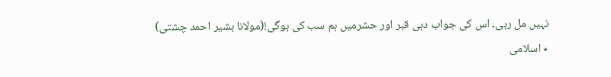نہیں مل رہی۔ اس کی جواب دہی قبر اور حشرمیں ہم سب کی ہوگی!(مولانا بشیر احمد چشتی)
٭ اسلامی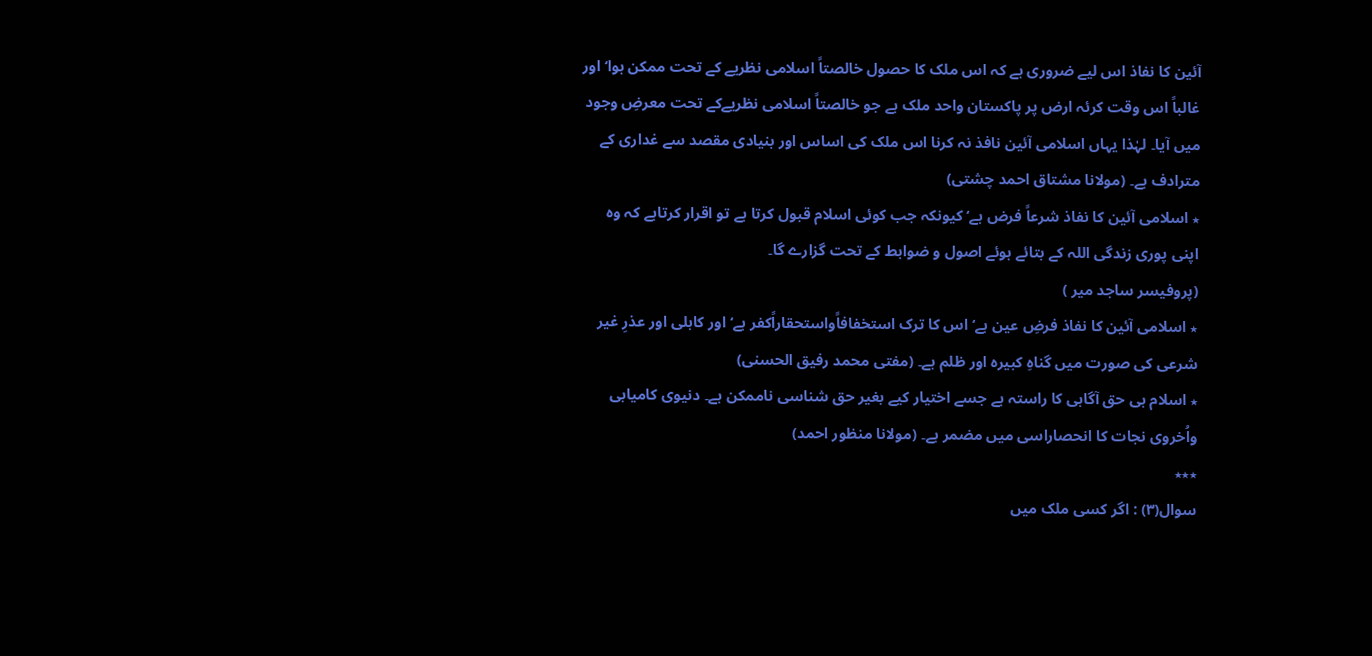آئین کا نفاذ اس لیے ضروری ہے کہ اس ملک کا حصول خالصتاً اسلامی نظریے کے تحت ممکن ہوا‘ اور غالباً اس وقت کرئہ ارض پر پاکستان واحد ملک ہے جو خالصتاً اسلامی نظریےکے تحت معرضِ وجود میں آیا۔ لہٰذا یہاں اسلامی آئین نافذ نہ کرنا اس ملک کی اساس اور بنیادی مقصد سے غداری کے مترادف ہے۔ (مولانا مشتاق احمد چشتی)
٭ اسلامی آئین کا نفاذ شرعاً فرض ہے‘ کیونکہ جب کوئی اسلام قبول کرتا ہے تو اقرار کرتاہے کہ وہ اپنی پوری زندگی اللہ کے بتائے ہوئے اصول و ضوابط کے تحت گزارے گا۔
(پروفیسر ساجد میر )
٭ اسلامی آئین کا نفاذ فرضِ عین ہے‘ اس کا ترک استخفافاًواستحقاراًکفر ہے‘ اور کاہلی اور عذرِ غیر شرعی کی صورت میں گناہِ کبیرہ اور ظلم ہے۔ (مفتی محمد رفیق الحسنی)
٭ اسلام ہی حق آگاہی کا راستہ ہے جسے اختیار کیے بغیر حق شناسی ناممکن ہے۔ دنیوی کامیابی واُخروی نجات کا انحصاراسی میں مضمر ہے۔ (مولانا منظور احمد)
٭٭٭
سوال(۳) : اگر کسی ملک میں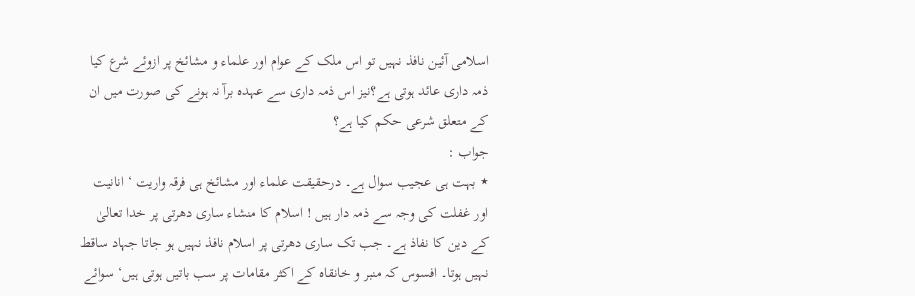اسلامی آئین نافذ نہیں تو اس ملک کے عوام اور علماء و مشائخ پر ازوئے شرع کیا ذمہ داری عائد ہوتی ہے؟نیز اس ذمہ داری سے عہدہ برآ نہ ہونے کی صورت میں ان کے متعلق شرعی حکم کیا ہے؟
جواب :
٭ بہت ہی عجیب سوال ہے۔ درحقیقت علماء اور مشائخ ہی فرقہ واریت ‘ انانیت اور غفلت کی وجہ سے ذمہ دار ہیں ! اسلام کا منشاء ساری دھرتی پر خدا تعالیٰ کے دین کا نفاذ ہے۔ جب تک ساری دھرتی پر اسلام نافذ نہیں ہو جاتا جہاد ساقط نہیں ہوتا۔ افسوس کہ منبر و خانقاہ کے اکثر مقامات پر سب باتیں ہوتی ہیں‘ سوائے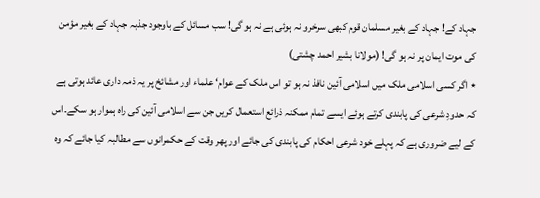جہاد کے! جہاد کے بغیر مسلمان قوم کبھی سرخرو نہ ہوئی ہے نہ ہو گی! سب مسائل کے باوجود جذبہ جہاد کے بغیر مؤمن کی موت ایمان پر نہ ہو گی! (مولانا بشیر احمد چشتی)
٭ اگر کسی اسلامی ملک میں اسلامی آئین نافذ نہ ہو تو اس ملک کے عوام‘ علماء اور مشائخ پر یہ ذمہ داری عائد ہوتی ہے کہ حدودِ شرعی کی پابندی کرتے ہوئے ایسے تمام ممکنہ ذرائع استعمال کریں جن سے اسلامی آئین کی راہ ہموار ہو سکے۔اس کے لیے ضروری ہے کہ پہلے خود شرعی احکام کی پابندی کی جائے اور پھر وقت کے حکمرانوں سے مطالبہ کیا جائے کہ وہ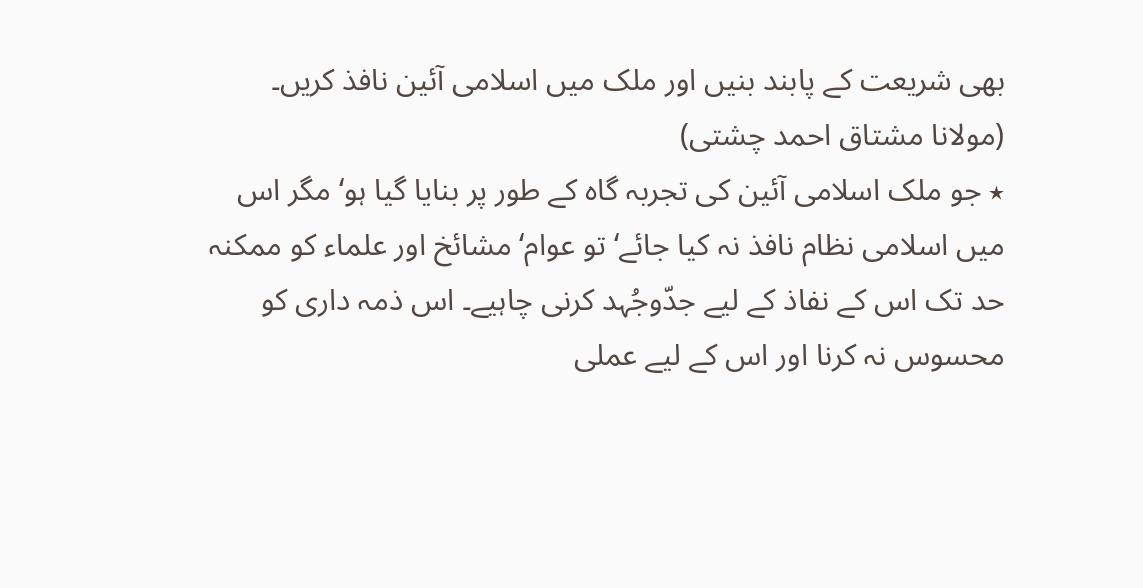بھی شریعت کے پابند بنیں اور ملک میں اسلامی آئین نافذ کریں۔ (مولانا مشتاق احمد چشتی)
٭ جو ملک اسلامی آئین کی تجربہ گاہ کے طور پر بنایا گیا ہو‘ مگر اس میں اسلامی نظام نافذ نہ کیا جائے‘ تو عوام‘ مشائخ اور علماء کو ممکنہ حد تک اس کے نفاذ کے لیے جدّوجُہد کرنی چاہیے۔ اس ذمہ داری کو محسوس نہ کرنا اور اس کے لیے عملی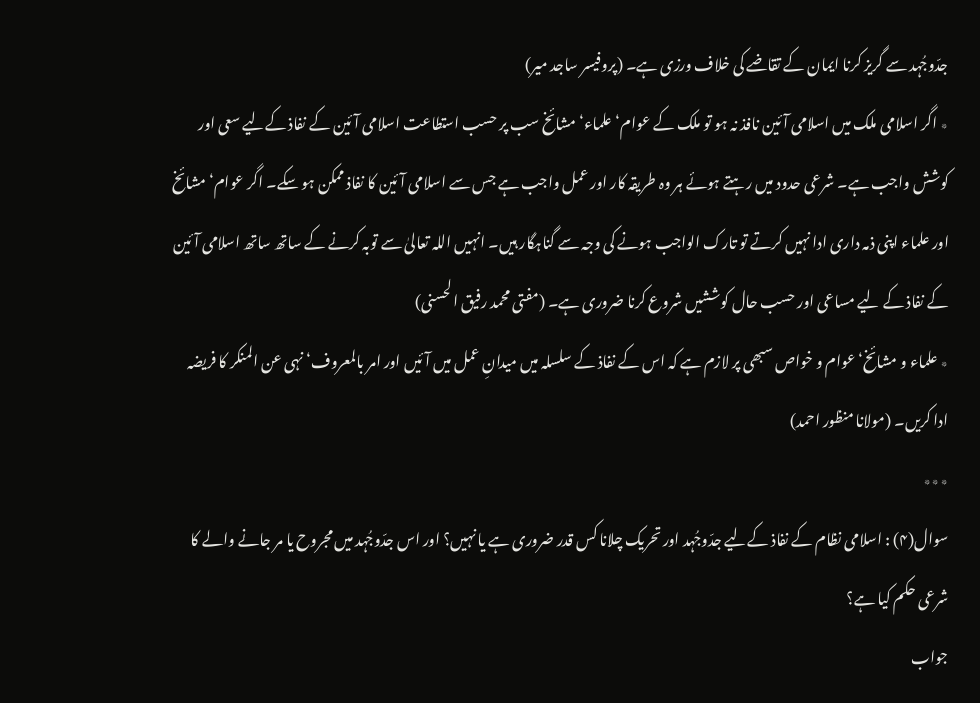جدّوجُہد سے گریز کرنا ایمان کے تقاضے کی خلاف ورزی ہے۔ (پروفیسر ساجد میر)
٭ اگر اسلامی ملک میں اسلامی آئین نافذ نہ ہو تو ملک کے عوام‘ علماء‘ مشائخ سب پر حسب استطاعت اسلامی آئین کے نفاذ کےلیے سعی اور کوشش واجب ہے۔ شرعی حدود میں رہتے ہوئے ہر وہ طریقہ کار اور عمل واجب ہے جس سے اسلامی آئین کا نفاذ ممکن ہو سکے۔ اگر عوام‘ مشائخ اور علماء اپنی ذمہ داری ادا نہیں کرتے تو تارک الواجب ہونے کی وجہ سے گناہگار ہیں۔ انہیں اللہ تعالیٰ سے توبہ کرنے کے ساتھ ساتھ اسلامی آئین کے نفاذ کے لیے مساعی اور حسب حال کوششیں شروع کرنا ضروری ہے۔ (مفتی محمد رفیق الحسنی)
٭ علماء و مشائخ‘ عوام و خواص سبھی پر لازم ہے کہ اس کے نفاذ کے سلسلہ میں میدانِ عمل میں آئیں اور امر بالمعروف‘ نہی عن المنکر کا فریضہ ادا کریں۔ (مولانا منظور احمد)
٭٭٭
سوال(۴) : اسلامی نظام کے نفاذ کےلیے جدّوجُہد اور تحریک چلانا کس قدر ضروری ہے یا نہیں؟ اور اس جدّوجُہد میں مجروح یا مر جانے والے کا شرعی حکم کیا ہے؟
جواب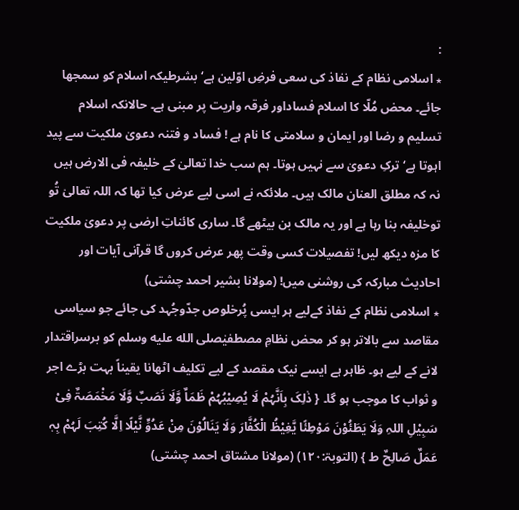:
٭ اسلامی نظام کے نفاذ کی سعی فرضِ اوّلین ہے‘ بشرطیکہ اسلام کو سمجھا جائے۔ محض مُلّا کا اسلام فساداور فرقہ واریت پر مبنی ہے۔ حالانکہ اسلام تسلیم و رضا اور ایمان و سلامتی کا نام ہے ! فساد و فتنہ دعویٰ ملکیت سے پید اہوتا ہے‘ترکِ دعویٰ سے نہیں ہوتا۔ ہم سب خدا تعالیٰ کے خلیفہ فی الارض ہیں نہ کہ مطلق العنان مالک ہیں۔ ملائکہ نے اسی لیے عرض کیا تھا کہ اللہ تعالیٰ تُو توخلیفہ بنا رہا ہے اور یہ مالک بن بیٹھے گا۔ ساری کائناتِ ارضی پر دعویٰ ملکیت کا مزہ دیکھ لیں! تفصیلات کسی وقت پھر عرض کروں گا قرآنی آیات اور احادیث مبارکہ کی روشنی میں! (مولانا بشیر احمد چشتی)
٭ اسلامی نظام کے نفاذ کےلیے ہر ایسی پُرخلوص جدّوجُہد کی جائے جو سیاسی مقاصد سے بالاتر ہو کر محض نظامِ مصطفیٰصلى الله عليه وسلم کو برسراقتدار لانے کے لیے ہو۔ ظاہر ہے ایسے نیک مقصد کے لیے تکلیف اٹھانا یقیناً بہت بڑے اجر و ثواب کا موجب ہو گا۔ { ذٰلِکَ بِاَنَّہُمْ لَا یُصِیْبُہُمْ ظَمَاٌ وَّلَا نَصَبٌ وَّلَا مَخْمَصَۃٌ فِیْ سَبِیْلِ اللہِ وَلَا یَطَئُوْنَ مَوْطِئًا یَّغِیْظُ الْکُفَّارَ وَلَا یَنَالُوْنَ مِنْ عَدُوٍّ نَّیْلًا اِلَّا کُتِبَ لَہُمْ بِہٖ عَمَلٌ صَالِحٌ ط } (التوبۃ:۱۲۰) (مولانا مشتاق احمد چشتی)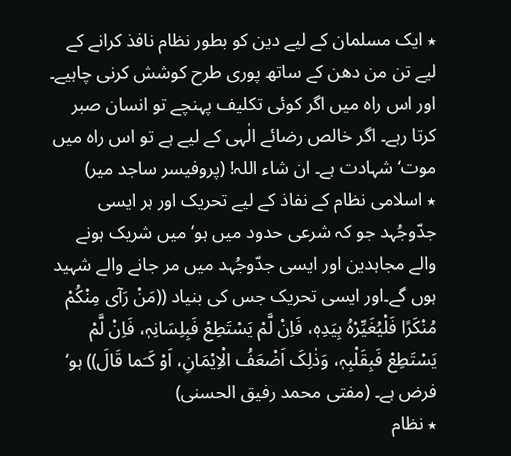٭ ایک مسلمان کے لیے دین کو بطور نظام نافذ کرانے کے لیے تن من دھن کے ساتھ پوری طرح کوشش کرنی چاہیے۔ اور اس راہ میں اگر کوئی تکلیف پہنچے تو انسان صبر کرتا رہے۔ اگر خالص رضائے الٰہی کے لیے ہے تو اس راہ میں موت‘ شہادت ہے۔ ان شاء اللہ! (پروفیسر ساجد میر)
٭ اسلامی نظام کے نفاذ کے لیے تحریک اور ہر ایسی جدّوجُہد جو کہ شرعی حدود میں ہو‘ میں شریک ہونے والے مجاہدین اور ایسی جدّوجُہد میں مر جانے والے شہید ہوں گے۔اور ایسی تحریک جس کی بنیاد ((مَنْ رَآی مِنْکُمْ مُنْکَرًا فَلْیُغَیِّرْہُ بِیَدِہٖ، فَاِنْ لَّمْ یَسْتَطِعْ فَبِلِسَانِہٖ، فَاِنْ لَّمْ یَسْتَطِعْ فَبِقَلْبِہٖ، وَذٰلِکَ اَضْعَفُ الْاِیْمَانِ، اَوْ کَـَما قَالَ)) ہو‘ فرض ہے۔ (مفتی محمد رفیق الحسنی)
٭ نظام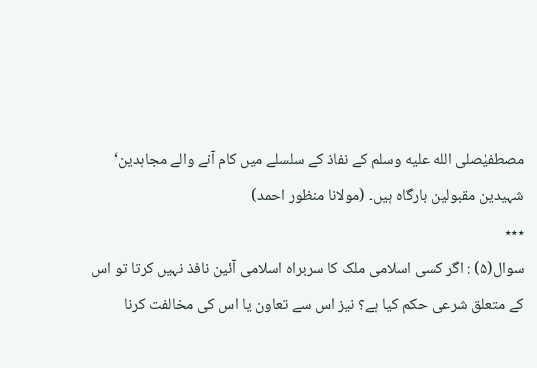مصطفیٰصلى الله عليه وسلم کے نفاذ کے سلسلے میں کام آنے والے مجاہدین‘ شہیدین مقبولین بارگاہ ہیں۔ (مولانا منظور احمد)
٭٭٭
سوال(۵) : اگر کسی اسلامی ملک کا سربراہ اسلامی آئین نافذ نہیں کرتا تو اس کے متعلق شرعی حکم کیا ہے؟ نیز اس سے تعاون یا اس کی مخالفت کرنا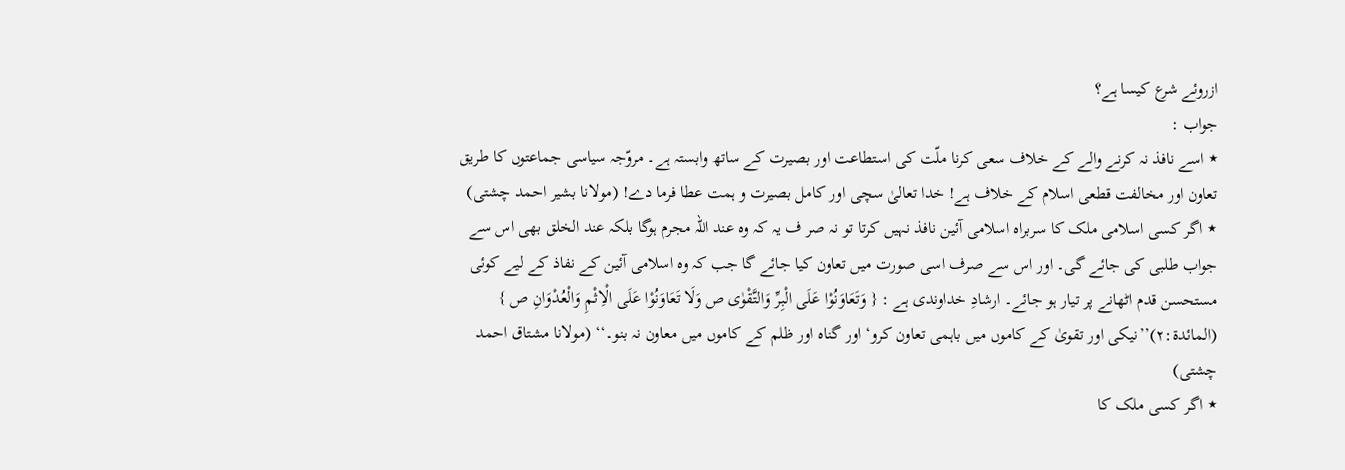ازروئے شرع کیسا ہے؟
جواب :
٭ اسے نافذ نہ کرنے والے کے خلاف سعی کرنا ملّت کی استطاعت اور بصیرت کے ساتھ وابستہ ہے۔ مروّجہ سیاسی جماعتوں کا طریق تعاون اور مخالفت قطعی اسلام کے خلاف ہے! خدا تعالیٰ سچی اور کامل بصیرت و ہمت عطا فرما دے! (مولانا بشیر احمد چشتی)
٭ اگر کسی اسلامی ملک کا سربراہ اسلامی آئین نافذ نہیں کرتا تو نہ صر ف یہ کہ وہ عند اللہ مجرم ہوگا بلکہ عند الخلق بھی اس سے جواب طلبی کی جائے گی۔ اور اس سے صرف اسی صورت میں تعاون کیا جائے گا جب کہ وہ اسلامی آئین کے نفاذ کے لیے کوئی مستحسن قدم اٹھانے پر تیار ہو جائے۔ ارشادِ خداوندی ہے : { وَتَعَاوَنُوْا عَلَی الْبِرِّ وَالتَّقْوٰی ص وَلَا تَعَاوَنُوْا عَلَی الْاِثْمِ وَالْعُدْوَانِ ص } (المائدۃ:۲)’’نیکی اور تقویٰ کے کاموں میں باہمی تعاون کرو‘ اور گناہ اور ظلم کے کاموں میں معاون نہ بنو۔‘‘ (مولانا مشتاق احمد چشتی)
٭ اگر کسی ملک کا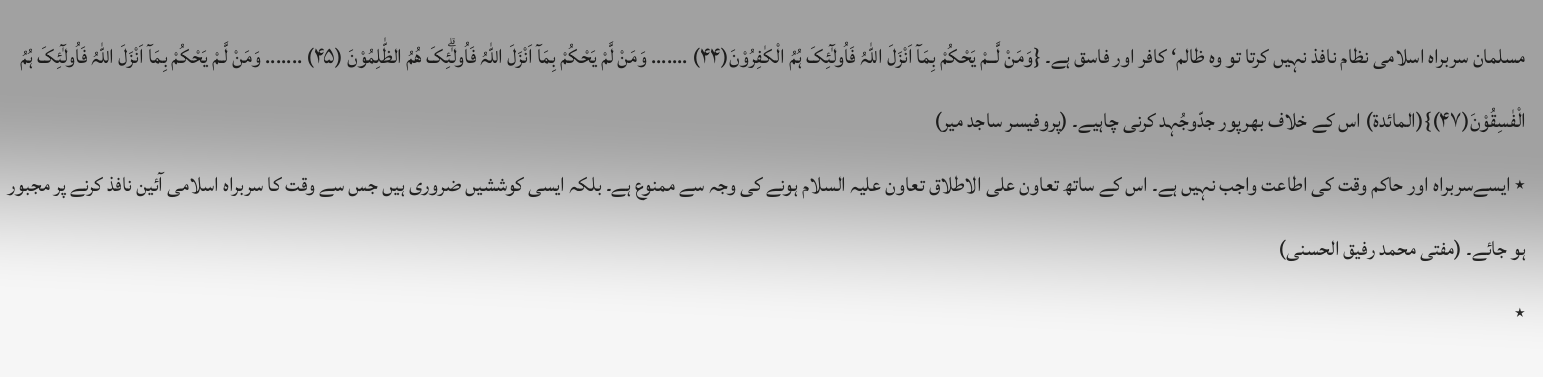مسلمان سربراہ اسلامی نظام نافذ نہیں کرتا تو وہ ظالم‘ کافر اور فاسق ہے۔ {وَمَنْ لَّــمْ یَحْکُمْ بِمَآ اَنْزَلَ اللہُ فَاُولٰٓئِکَ ہُمُ الْکٰفِرُوْنَ(۴۴) ....... وَمَنْ لَّمْ یَحْکُمْ بِمَآ اَنْزَلَ اللہُ فَاُولٰۗئِکَ ھُمُ الظّٰلِمُوْنَ (۴۵) ....... وَمَنْ لَّـمْ یَحْکُمْ بِمَآ اَنْزَلَ اللہُ فَاُولٰٓئِکَ ہُمُ الْفٰسِقُوْنَ(۴۷)}(المائدۃ) اس کے خلاف بھرپور جدّوجُہد کرنی چاہیے۔ (پروفیسر ساجد میر)
٭ ایسےسربراہ اور حاکم وقت کی اطاعت واجب نہیں ہے۔ اس کے ساتھ تعاون علی الاطلاق تعاون علیہ السلام ہونے کی وجہ سے ممنوع ہے۔ بلکہ ایسی کوششیں ضروری ہیں جس سے وقت کا سربراہ اسلامی آئین نافذ کرنے پر مجبور ہو جائے۔ (مفتی محمد رفیق الحسنی)
٭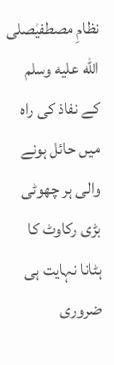نظامِ مصطفیٰصلى الله عليه وسلم کے نفاذ کی راہ میں حائل ہونے والی ہر چھوٹی بڑی رکاوٹ کا ہٹانا نہایت ہی ضروری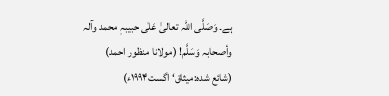ہے۔ وَصَلَّی اللّٰہ تعالیٰ عَلٰی حبیبہٖ محمد وآلہ وأصحابہ وَسَلَّم! (مولانا منظور احمد)
(شائع شدہ:میثاق‘ اگست۱۹۹۴ء)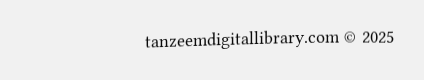tanzeemdigitallibrary.com © 2025